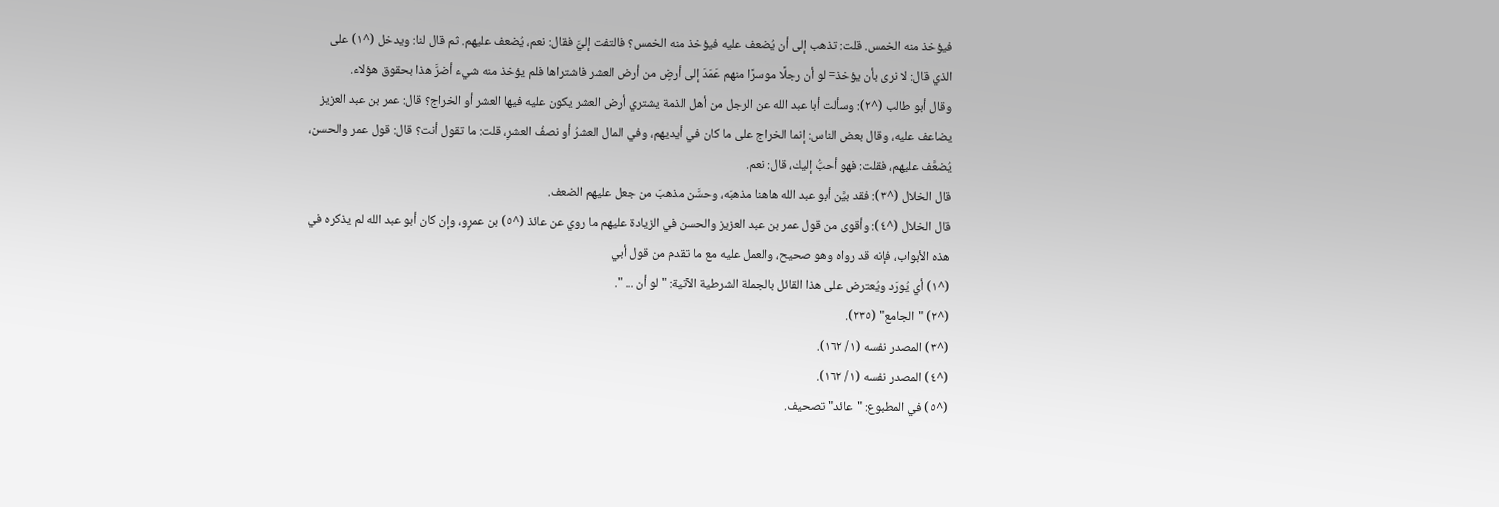فيؤخذ منه الخمس. قلت: تذهب إلى أن يُضعف عليه فيؤخذ منه الخمس؟ فالتفت إليَّ فقال: نعم، يُضعف عليهم. ثم قال لنا: ويدخل (^١) على الذي قال: لا نرى بأن يؤخذ= لو أن رجلًا موسرًا منهم عَمَدَ إلى أرضٍ من أرض العشر فاشتراها فلم يؤخذ منه شيء أضرَّ هذا بحقوق هؤلاء.
وقال أبو طالب (^٢): وسألت أبا عبد الله عن الرجل من أهل الذمة يشتري أرض العشر يكون عليه فيها العشر أو الخراج؟ قال: عمر بن عبد العزيز يضاعف عليه، وقال بعض الناس: إنما الخراج على ما كان في أيديهم، وفي المال العشرُ أو نصفُ العشرِ، قلت: ما تقول أنت؟ قال: قول عمر والحسن، يُضعَّف عليهم، فقلت: فهو أحبُّ إليك، قال: نعم.
قال الخلال (^٣): فقد بيَّن أبو عبد الله هاهنا مذهبَه، وحسَّن مذهبَ من جعل عليهم الضعف.
قال الخلال (^٤): وأقوى من قول عمر بن عبد العزيز والحسن في الزيادة عليهم ما روي عن عائذ (^٥) بن عمرٍو، وإن كان أبو عبد الله لم يذكره في هذه الأبواب، فإنه قد رواه وهو صحيح، والعمل عليه مع ما تقدم من قول أبي
(^١) أي يُورَد ويُعترض على هذا القائل بالجملة الشرطية الآتية: "لو أن ... ".
(^٢) "الجامع" (٢٣٥).
(^٣) المصدر نفسه (١/ ١٦٢).
(^٤) المصدر نفسه (١/ ١٦٢).
(^٥) في المطبوع: "عائد" تصحيف.